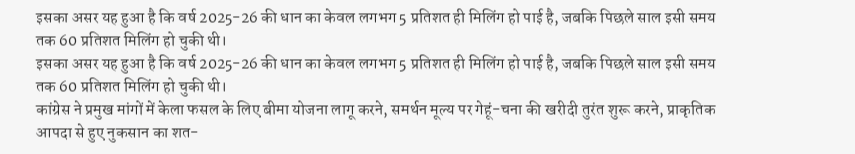इसका असर यह हुआ है कि वर्ष 2025-26 की धान का केवल लगभग 5 प्रतिशत ही मिलिंग हो पाई है, जबकि पिछले साल इसी समय तक 60 प्रतिशत मिलिंग हो चुकी थी।
इसका असर यह हुआ है कि वर्ष 2025-26 की धान का केवल लगभग 5 प्रतिशत ही मिलिंग हो पाई है, जबकि पिछले साल इसी समय तक 60 प्रतिशत मिलिंग हो चुकी थी।
कांग्रेस ने प्रमुख मांगों में केला फसल के लिए बीमा योजना लागू करने, समर्थन मूल्य पर गेहूं-चना की खरीदी तुरंत शुरू करने, प्राकृतिक आपदा से हुए नुकसान का शत-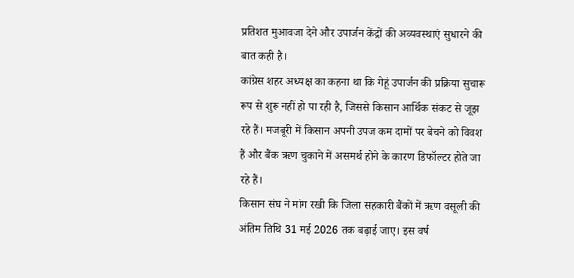प्रतिशत मुआवजा देने और उपार्जन केंद्रों की अव्यवस्थाएं सुधारने की बात कही है।
कांग्रेस शहर अध्यक्ष का कहना था कि गेहूं उपार्जन की प्रक्रिया सुचारू रूप से शुरू नहीं हो पा रही है, जिससे किसान आर्थिक संकट से जूझ रहे हैं। मजबूरी में किसान अपनी उपज कम दामों पर बेचने को विवश हैं और बैंक ऋण चुकाने में असमर्थ होने के कारण डिफॉल्टर होते जा रहे हैं।
किसान संघ ने मांग रखी कि जिला सहकारी बैंकों में ऋण वसूली की अंतिम तिथि 31 मई 2026 तक बढ़ाई जाए। इस वर्ष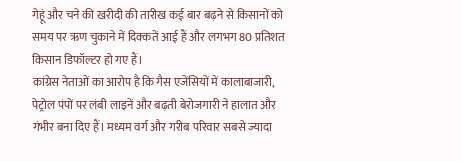गेहूं और चने की खरीदी की तारीख कई बार बढ़ने से किसानों को समय पर ऋण चुकाने में दिक्कतें आई हैं और लगभग 80 प्रतिशत किसान डिफॉल्टर हो गए हैं।
कांग्रेस नेताओं का आरोप है कि गैस एजेंसियों में कालाबाजारी, पेट्रोल पंपों पर लंबी लाइनें और बढ़ती बेरोजगारी ने हालात और गंभीर बना दिए हैं। मध्यम वर्ग और गरीब परिवार सबसे ज्यादा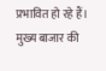प्रभावित हो रहे हैं।
मुख्य बाजार की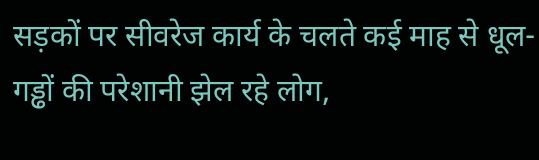सड़कों पर सीवरेज कार्य के चलते कई माह से धूल-गड्ढों की परेशानी झेल रहे लोग,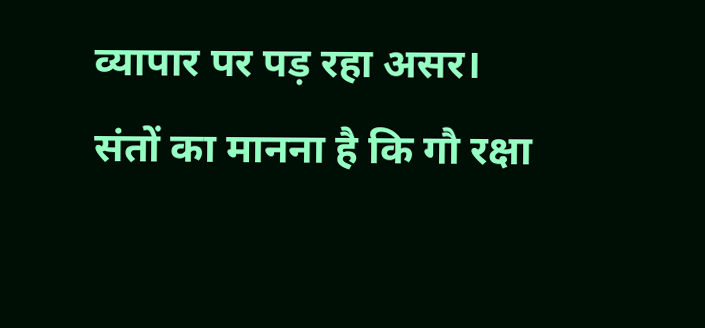व्यापार पर पड़ रहा असर।
संतों का मानना है कि गौ रक्षा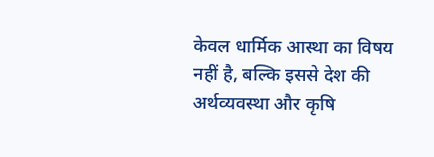केवल धार्मिक आस्था का विषय नहीं है, बल्कि इससे देश की अर्थव्यवस्था और कृषि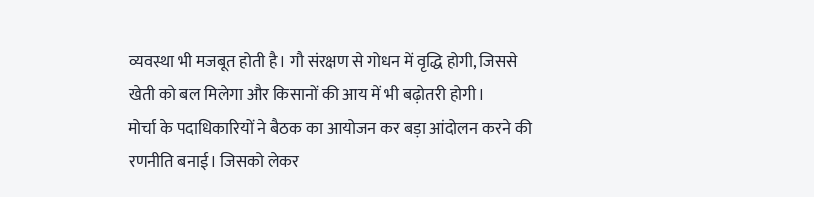व्यवस्था भी मजबूत होती है। गौ संरक्षण से गोधन में वृद्धि होगी, जिससे खेती को बल मिलेगा और किसानों की आय में भी बढ़ोतरी होगी।
मोर्चा के पदाधिकारियों ने बैठक का आयोजन कर बड़ा आंदोलन करने की रणनीति बनाई। जिसको लेकर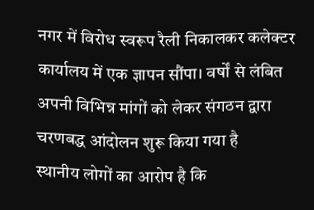नगर में विरोध स्वरूप रैली निकालकर कलेक्टर कार्यालय में एक ज्ञापन सौंपा। वर्षों से लंबित अपनी विभिन्न मांगों को लेकर संगठन द्वारा चरणबद्ध आंदोलन शुरू किया गया है
स्थानीय लोगों का आरोप है कि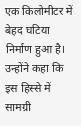एक किलोमीटर में बेहद घटिया निर्माण हुआ है। उन्होंने कहा कि इस हिस्से में सामग्री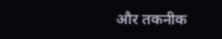और तकनीक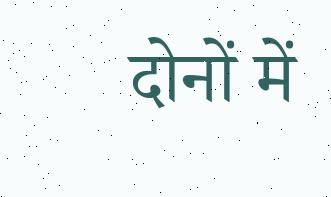दोनों में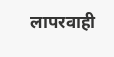लापरवाही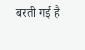बरती गई है